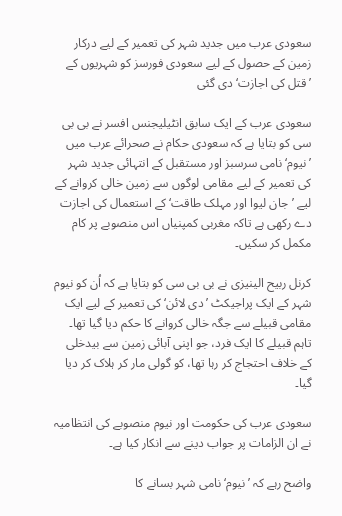سعودی عرب میں جدید شہر کی تعمیر کے لیے درکار زمین کے حصول کے لیے سعودی فورسز کو شہریوں کے ’قتل کی اجازت‘ دی گئی

سعودی عرب کے ایک سابق انٹیلیجنس افسر نے بی بی سی کو بتایا ہے کہ سعودی حکام نے صحرائے عرب میں ’نیوم‘ نامی سرسبز اور مستقبل کے انتہائی جدید شہر کی تعمیر کے لیے مقامی لوگوں سے زمین خالی کروانے کے لیے ’جان لیوا اور مہلک طاقت‘ کے استعمال کی اجازت دے رکھی ہے تاکہ مغربی کمپنیاں اس منصوبے پر کام مکمل کر سکیں۔

کرنل ربیح الینیزی نے بی بی سی کو بتایا ہے کہ اُن کو نیوم شہر کے ایک پراجیکٹ ’دی لائن‘ کی تعمیر کے لیے ایک مقامی قبیلے سے جگہ خالی کروانے کا حکم دیا گیا تھا۔ تاہم قبیلے کا ایک فرد، جو اپنی آبائی زمین سے بیدخلی کے خلاف احتجاج کر رہا تھا، کو گولی مار کر ہلاک کر دیا گیا۔

سعودی عرب کی حکومت اور نیوم منصوبے کی انتظامیہ نے ان الزامات پر جواب دینے سے انکار کیا ہے۔

واضح رہے کہ ’نیوم‘ نامی شہر بسانے کا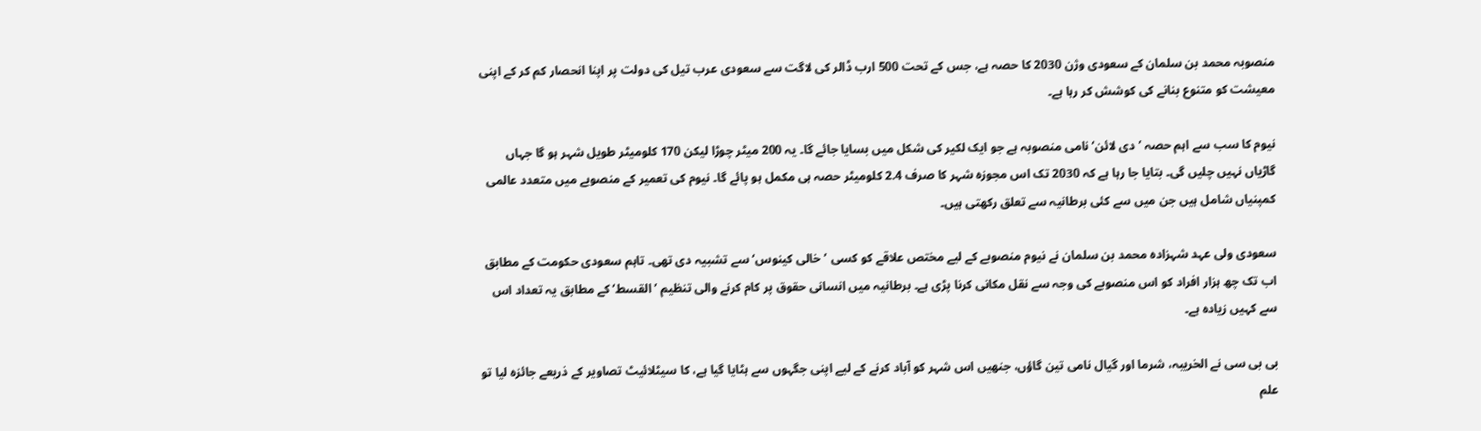منصوبہ محمد بن سلمان کے سعودی وژن 2030 کا حصہ ہے، جس کے تحت 500 ارب ڈالر کی لاگت سے سعودی عرب تیل کی دولت پر اپنا انحصار کم کر کے اپنی معیشت کو متنوع بنانے کی کوشش کر رہا ہے۔

نیوم کا سب سے اہم حصہ ’دی لائن‘ نامی منصوبہ ہے جو ایک لکیر کی شکل میں بسایا جائے گا۔ یہ 200 میٹر چوڑا لیکن 170 کلومیٹر طویل شہر ہو گا جہاں گاڑیاں نہیں چلیں گی۔ بتایا جا رہا ہے کہ 2030 تک اس مجوزہ شہر کا صرف 2.4 کلومیٹر حصہ ہی مکمل ہو پائے گا۔ نیوم کی تعمیر کے منصوبے میں متعدد عالمی کمپنیاں شامل ہیں جن میں سے کئی برطانیہ سے تعلق رکھتی ہیں۔

سعودی ولی عہد شہزادہ محمد بن سلمان نے نیوم منصوبے کے لیے مختص علاقے کو کسی ’خالی کینوس‘ سے تشبیہ دی تھی۔ تاہم سعودی حکومت کے مطابق اب تک چھ ہزار افراد کو اس منصوبے کی وجہ سے نقل مکانی کرنا پڑی ہے۔ برطانیہ میں انسانی حقوق پر کام کرنے والی تنظیم ’القسط‘ کے مطابق یہ تعداد اس سے کہیں زیادہ ہے۔

بی بی سی نے الخریبہ، شرما اور گیال نامی تین گاؤں، جنھیں اس شہر کو آباد کرنے کے لیے اپنی جگہوں سے ہٹایا گیا ہے، کا سیٹلائیٹ تصاویر کے ذریعے جائزہ لیا تو علم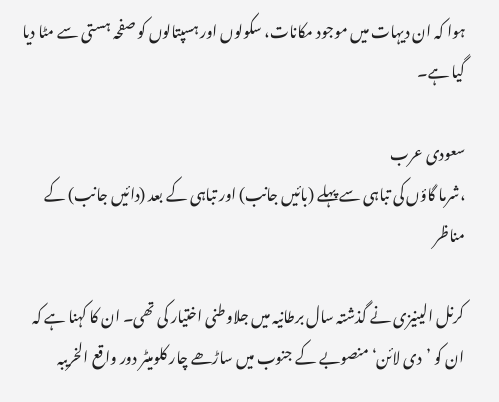ہوا کہ ان دیہات میں موجود مکانات، سکولوں اور ہسپتالوں کو صفحہ ہستی سے مٹا دیا گیا ہے۔

سعودی عرب
،شرما گاؤں کی تباہی سے پہلے (بائیں جانب) اور تباہی کے بعد (دائیں جانب) کے مناظر

کرنل الینیزی نے گذشتہ سال برطانیہ میں جلاوطنی اختیار کی تھی۔ ان کا کہنا ہے کہ ان کو ’دی لائن‘ منصوبے کے جنوب میں ساڑھے چار کلومیٹر دور واقع الخریبہ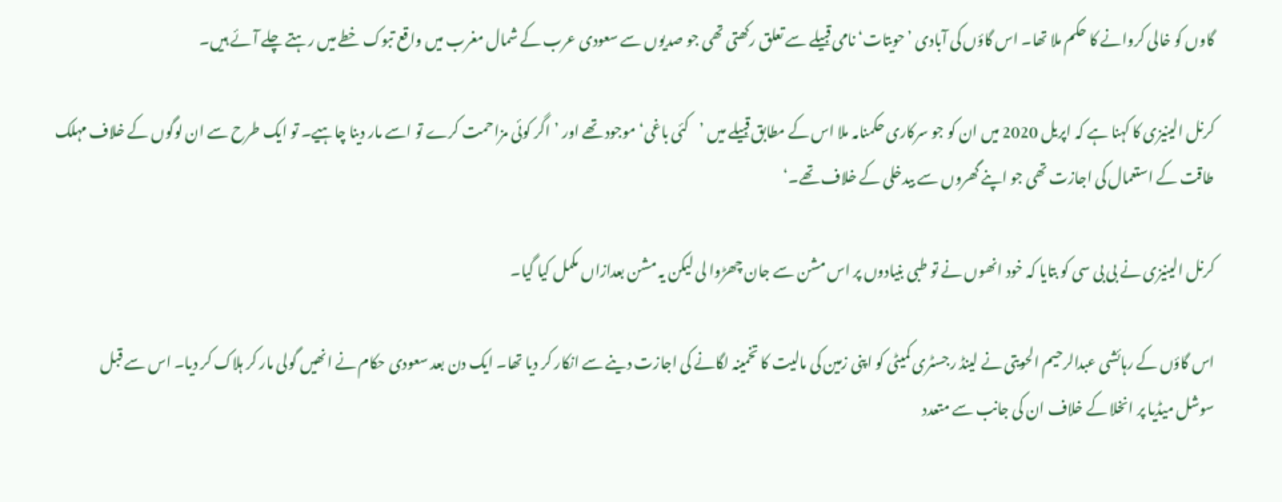گاوں کو خالی کروانے کا حکم ملا تھا۔ اس گاؤں کی آبادی ’حویتات‘ نامی قبیلے سے تعلق رکھتی تھی جو صدیوں سے سعودی عرب کے شمال مغرب میں واقع تبوک خطے میں رہتے چلے آئے ہیں۔

کرنل الینیزی کا کہنا ہے کہ اپریل 2020 میں ان کو جو سرکاری حکمنامہ ملا اس کے مطابق قبیلے میں ’کئی باغی‘ موجود تھے اور ’اگر کوئی مزاحمت کرے تو اسے مار دینا چاہیے۔ تو ایک طرح سے ان لوگوں کے خلاف مہلک طاقت کے استعمال کی اجازت تھی جو اپنے گھروں سے بیدخلی کے خلاف تھے۔‘

کرنل الینیزی نے بی بی سی کو بتایا کہ خود انھوں نے تو طبی بنیادوں پر اس مشن سے جان چھڑوا لی لیکن یہ مشن بعدازاں مکمل کیا گیا۔

اس گاؤں کے رہائشی عبدالرحیم الحویتی نے لینڈ رجسٹری کمیٹی کو اپنی زمین کی مالیت کا تخمینہ لگانے کی اجازت دینے سے انکار کر دیا تھا۔ ایک دن بعد سعودی حکام نے انھیں گولی مار کر ہلاک کر دیا۔ اس سے قبل سوشل میڈیا پر انخلا کے خلاف ان کی جانب سے متعدد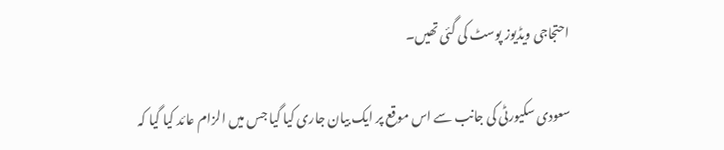احتجاجی ویڈیوز پوسٹ کی گئی تھیں۔

سعودی سکیورٹی کی جانب سے اس موقع پر ایک بیان جاری کیا گیا جس میں الزام عائد کیا گیا کہ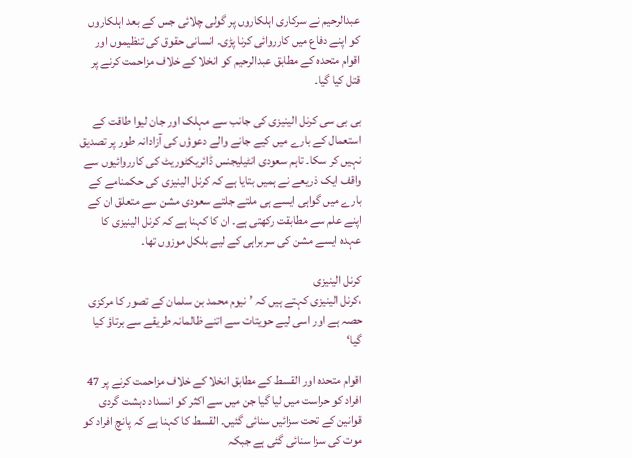عبدالرحیم نے سرکاری اہلکاروں پر گولی چلائی جس کے بعد اہلکاروں کو اپنے دفاع میں کارروائی کرنا پڑی۔ انسانی حقوق کی تنظیموں اور اقوام متحدہ کے مطابق عبدالرحیم کو انخلا کے خلاف مزاحمت کرنے پر قتل کیا گیا۔

بی بی سی کرنل الینیزی کی جانب سے مہلک اور جان لیوا طاقت کے استعمال کے بارے میں کیے جانے والے دعوؤں کی آزادانہ طور پر تصدیق نہیں کر سکا۔ تاہم سعودی انٹیلیجنس ڈائریکٹوریٹ کی کارروائیوں سے واقف ایک ذریعے نے ہمیں بتایا ہے کہ کرنل الینیزی کی حکمنامے کے بارے میں گواہی ایسے ہی ملتے جلتے سعودی مشن سے متعلق ان کے اپنے علم سے مطابقت رکھتی ہے۔ ان کا کہنا ہے کہ کرنل الینیزی کا عہدہ ایسے مشن کی سربراہی کے لیے بلکل موزوں تھا۔

کرنل الینیزی
،کرنل الینیزی کہتے ہیں کہ ’نیوم محمد بن سلمان کے تصور کا مرکزی حصہ ہے اور اسی لیے حویتات سے اتنے ظالمانہ طریقے سے برتاؤ کیا گیا‘

اقوام متحدہ اور القسط کے مطابق انخلا کے خلاف مزاحمت کرنے پر 47 افراد کو حراست میں لیا گیا جن میں سے اکثر کو انسداد دہشت گردی قوانین کے تحت سزائیں سنائی گئیں۔ القسط کا کہنا ہے کہ پانچ افراد کو موت کی سزا سنائی گئی ہے جبکہ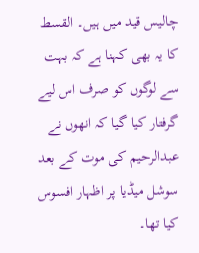چالیس قید میں ہیں۔ القسط کا یہ بھی کہنا ہے کہ بہت سے لوگوں کو صرف اس لیے گرفتار کیا گیا کہ انھوں نے عبدالرحیم کی موت کے بعد سوشل میڈیا پر اظہار افسوس کیا تھا۔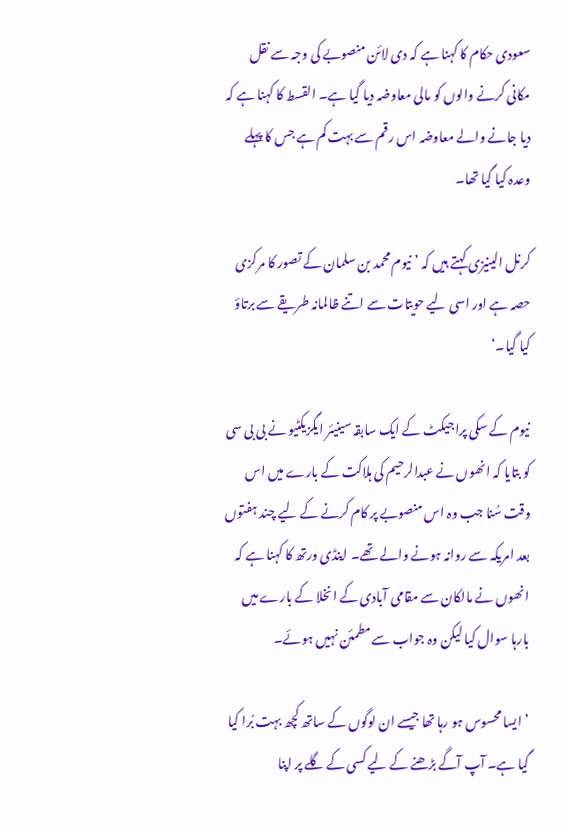سعودی حکام کا کہنا ہے کہ دی لائن منصوبے کی وجہ سے نقل مکانی کرنے والوں کو مالی معاوضہ دیا گیا ہے۔ القسط کا کہنا ہے کہ دیا جانے والے معاوضہ اس رقم سے بہت کم ہے جس کا پہلے وعدہ کیا گیا تھا۔

کرنل الینیزی کہتے ہیں کہ ’نیوم محمد بن سلمان کے تصور کا مرکزی حصہ ہے اور اسی لیے حویتات سے اتنے ظالمانہ طریقے سے برتاؤ کیا گیا۔‘

نیوم کے سکی پراجیکٹ کے ایک سابقہ سینیئر ایگزیکٹیو نے بی بی سی کو بتایا کہ انھوں نے عبدالرحیم کی ہلاکت کے بارے میں اس وقت سُنا جب وہ اس منصوبے پر کام کرنے کے لیے چند ہفتوں بعد امریکہ سے روانہ ہونے والے تھے۔ اینڈی ورتھ کا کہنا ہے کہ انھوں نے مالکان سے مقامی آبادی کے انخلا کے بارے میں بارہا سوال کیا لیکن وہ جواب سے مطمئن نہیں ہوئے۔

’ایسا محسوس ہو رہا تھا جیسے ان لوگوں کے ساتھ کچھ بہت بُرا کیا گیا ہے۔ آپ آگے بڑھنے کے لیے کسی کے گلے پر اپنا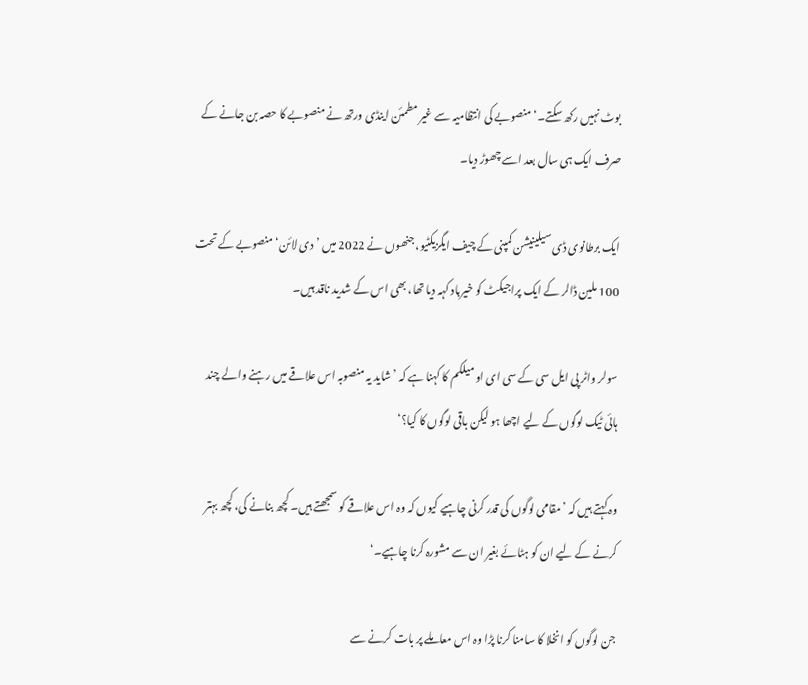بوٹ نہیں رکھ سکتے۔‘ منصوبے کی انتظامیہ سے غیر مطمئن اینڈی ورتھ نے منصوبے کا حصہ بن جانے کے صرف ایک ہی سال بعد اسے چھوڑ دیا۔

ایک برطانوی ڈی سیلینیشن کمپنی کے چیف ایگزیکٹیو، جنھوں نے 2022 میں ’دی لائن‘ منصوبے کے تحت 100 ملین ڈالر کے ایک پراجیکٹ کو خیرباد کہہ دیا تھا، بھی اس کے شدید ناقد ہیں۔

سولر واٹر پی ایل سی کے سی ای او میلکم کا کہنا ہے کہ ’شاید یہ منصوبہ اس علاقے میں رہنے والے چند ہائی ٹیک لوگوں کے لیے اچھا ہو لیکن باقی لوگوں کا کیا؟‘

وہ کہتے ہیں کہ ’مقامی لوگوں کی قدر کرنی چاہیے کیوں کہ وہ اس علاقے کو سمجھتے ہیں۔ کچھ بنانے کی، کچھ بہتر کرنے کے لیے ان کو ہٹائے بغیر ان سے مشورہ کرنا چاہیے۔‘

جن لوگوں کو انخلا کا سامنا کرنا پڑا وہ اس معاملے پر بات کرنے سے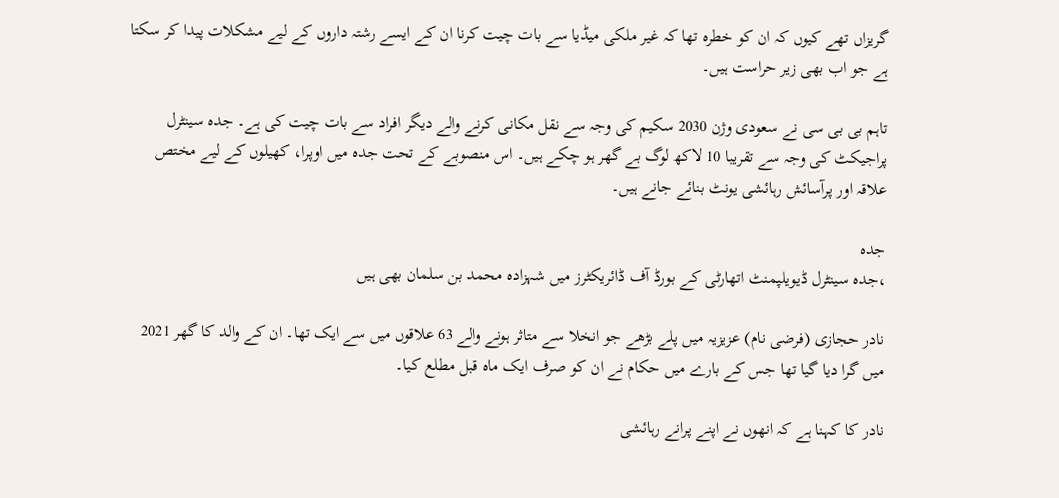گریزاں تھے کیوں کہ ان کو خطرہ تھا کہ غیر ملکی میڈیا سے بات چیت کرنا ان کے ایسے رشتہ داروں کے لیے مشکلات پیدا کر سکتا ہے جو اب بھی زیر حراست ہیں۔

تاہم بی بی سی نے سعودی وژن 2030 سکیم کی وجہ سے نقل مکانی کرنے والے دیگر افراد سے بات چیت کی ہے۔ جدہ سینٹرل پراجیکٹ کی وجہ سے تقریبا 10 لاکھ لوگ بے گھر ہو چکے ہیں۔ اس منصوبے کے تحت جدہ میں اوپرا، کھیلوں کے لیے مختص علاقہ اور پرآسائش رہائشی یونٹ بنائے جانے ہیں۔

جدہ
،جدہ سینٹرل ڈیویلپمنٹ اتھارٹی کے بورڈ آف ڈائریکٹرز میں شہزادہ محمد بن سلمان بھی ہیں

نادر حجازی (فرضی نام) عزیزیہ میں پلے بڑھے جو انخلا سے متاثر ہونے والے 63 علاقوں میں سے ایک تھا۔ ان کے والد کا گھر 2021 میں گرا دیا گیا تھا جس کے بارے میں حکام نے ان کو صرف ایک ماہ قبل مطلع کیا۔

نادر کا کہنا ہے کہ انھوں نے اپنے پرانے رہائشی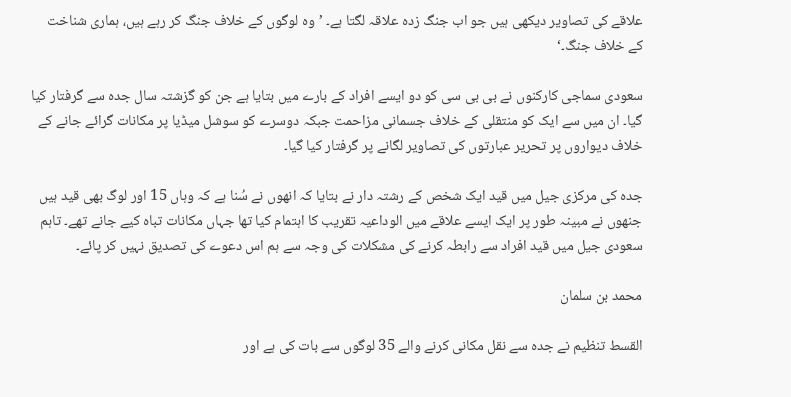علاقے کی تصاویر دیکھی ہیں جو اب جنگ زدہ علاقہ لگتا ہے۔ ’وہ لوگوں کے خلاف جنگ کر رہے ہیں، ہماری شناخت کے خلاف جنگ۔‘

سعودی سماجی کارکنوں نے بی بی سی کو دو ایسے افراد کے بارے میں بتایا ہے جن کو گزشتہ سال جدہ سے گرفتار کیا گیا۔ ان میں سے ایک کو منتقلی کے خلاف جسمانی مزاحمت جبکہ دوسرے کو سوشل میڈیا پر مکانات گرائے جانے کے خلاف دیواروں پر تحریر عبارتوں کی تصاویر لگانے پر گرفتار کیا گیا۔

جدہ کی مرکزی جیل میں قید ایک شخص کے رشتہ دار نے بتایا کہ انھوں نے سُنا ہے کہ وہاں 15 اور لوگ بھی قید ہیں جنھوں نے مبینہ طور پر ایک ایسے علاقے میں الوداعیہ تقریب کا اہتمام کیا تھا جہاں مکانات تباہ کیے جانے تھے۔ تاہم سعودی جیل میں قید افراد سے رابطہ کرنے کی مشکلات کی وجہ سے ہم اس دعوے کی تصدیق نہیں کر پائے۔

محمد بن سلمان

القسط تنظیم نے جدہ سے نقل مکانی کرنے والے 35 لوگوں سے بات کی ہے اور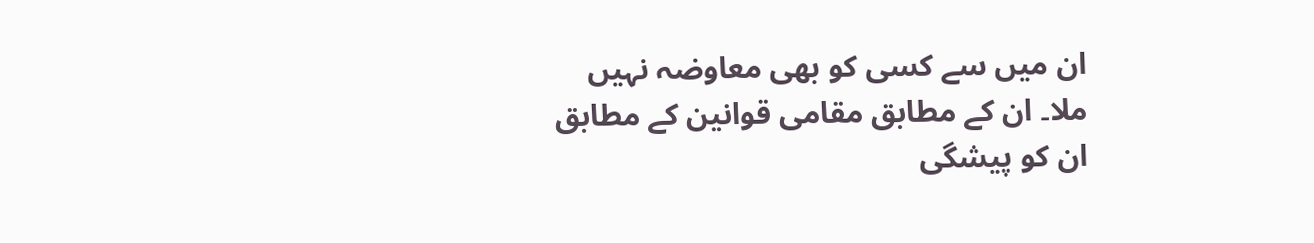ان میں سے کسی کو بھی معاوضہ نہیں ملا۔ ان کے مطابق مقامی قوانین کے مطابق ان کو پیشگی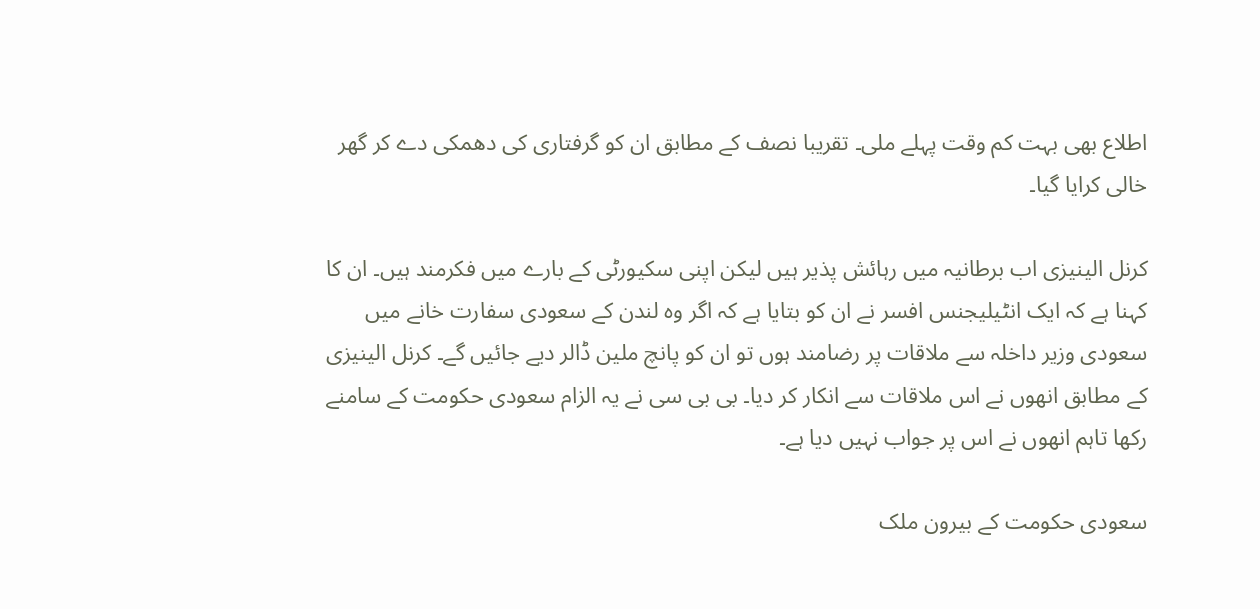اطلاع بھی بہت کم وقت پہلے ملی۔ تقریبا نصف کے مطابق ان کو گرفتاری کی دھمکی دے کر گھر خالی کرایا گیا۔

کرنل الینیزی اب برطانیہ میں رہائش پذیر ہیں لیکن اپنی سکیورٹی کے بارے میں فکرمند ہیں۔ ان کا کہنا ہے کہ ایک انٹیلیجنس افسر نے ان کو بتایا ہے کہ اگر وہ لندن کے سعودی سفارت خانے میں سعودی وزیر داخلہ سے ملاقات پر رضامند ہوں تو ان کو پانچ ملین ڈالر دیے جائیں گے۔ کرنل الینیزی کے مطابق انھوں نے اس ملاقات سے انکار کر دیا۔ بی بی سی نے یہ الزام سعودی حکومت کے سامنے رکھا تاہم انھوں نے اس پر جواب نہیں دیا ہے۔

سعودی حکومت کے بیرون ملک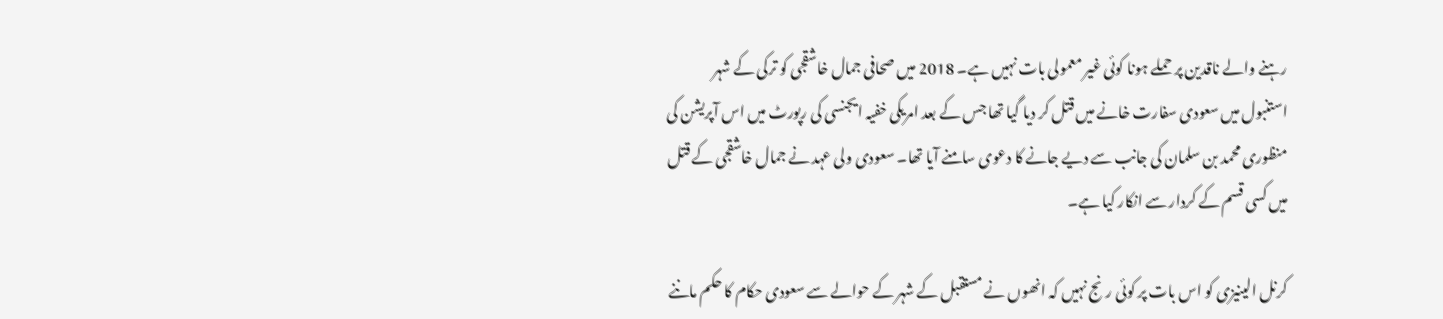رہنے والے ناقدین پر حملے ہونا کوئی غیر معمولی بات نہیں ہے۔ 2018 میں صحافی جمال خاشقجی کو ترکی کے شہر استنبول میں سعودی سفارت خانے میں قتل کر دیا گیا تھا جس کے بعد امریکی خفیہ ایجنسی کی رپورٹ میں اس آپریشن کی منظوری محمد بن سلمان کی جانب سے دیے جانے کا دعوی سامنے آیا تھا۔ سعودی ولی عہد نے جمال خاشقجی کے قتل میں کسی قسم کے کردار سے انکار کیا ہے۔

کرنل الینیزی کو اس بات پر کوئی رنج نہیں کہ انھوں نے مستقبل کے شہر کے حوالے سے سعودی حکام کا حکم ماننے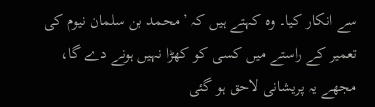سے انکار کیا۔ وہ کہتے ہیں کہ ’محمد بن سلمان نیوم کی تعمیر کے راستے میں کسی کو کھڑا نہیں ہونے دے گا، مجھے یہ پریشانی لاحق ہو گئی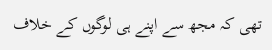تھی کہ مجھ سے اپنے ہی لوگوں کے خلاف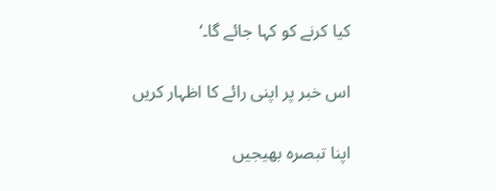کیا کرنے کو کہا جائے گا۔‘

اس خبر پر اپنی رائے کا اظہار کریں

اپنا تبصرہ بھیجیں